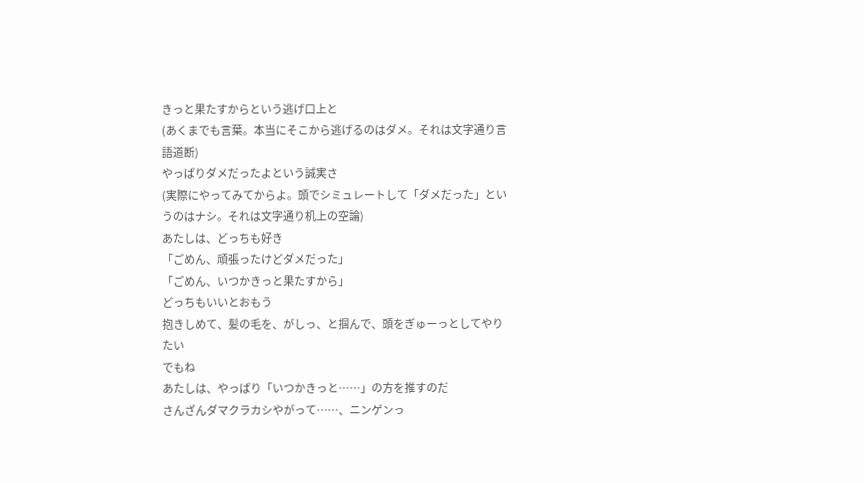きっと果たすからという逃げ口上と
(あくまでも言葉。本当にそこから逃げるのはダメ。それは文字通り言語道断)
やっぱりダメだったよという誠実さ
(実際にやってみてからよ。頭でシミュレートして「ダメだった」というのはナシ。それは文字通り机上の空論)
あたしは、どっちも好き
「ごめん、頑張ったけどダメだった」
「ごめん、いつかきっと果たすから」
どっちもいいとおもう
抱きしめて、髪の毛を、がしっ、と掴んで、頭をぎゅーっとしてやりたい
でもね
あたしは、やっぱり「いつかきっと……」の方を推すのだ
さんざんダマクラカシやがって……、ニンゲンっ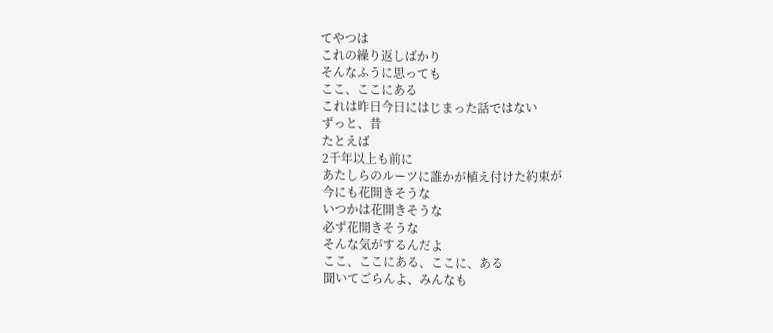てやつは
これの繰り返しばかり
そんなふうに思っても
ここ、ここにある
これは昨日今日にはじまった話ではない
ずっと、昔
たとえば
2千年以上も前に
あたしらのルーツに誰かが植え付けた約束が
今にも花開きそうな
いつかは花開きそうな
必ず花開きそうな
そんな気がするんだよ
ここ、ここにある、ここに、ある
聞いてごらんよ、みんなも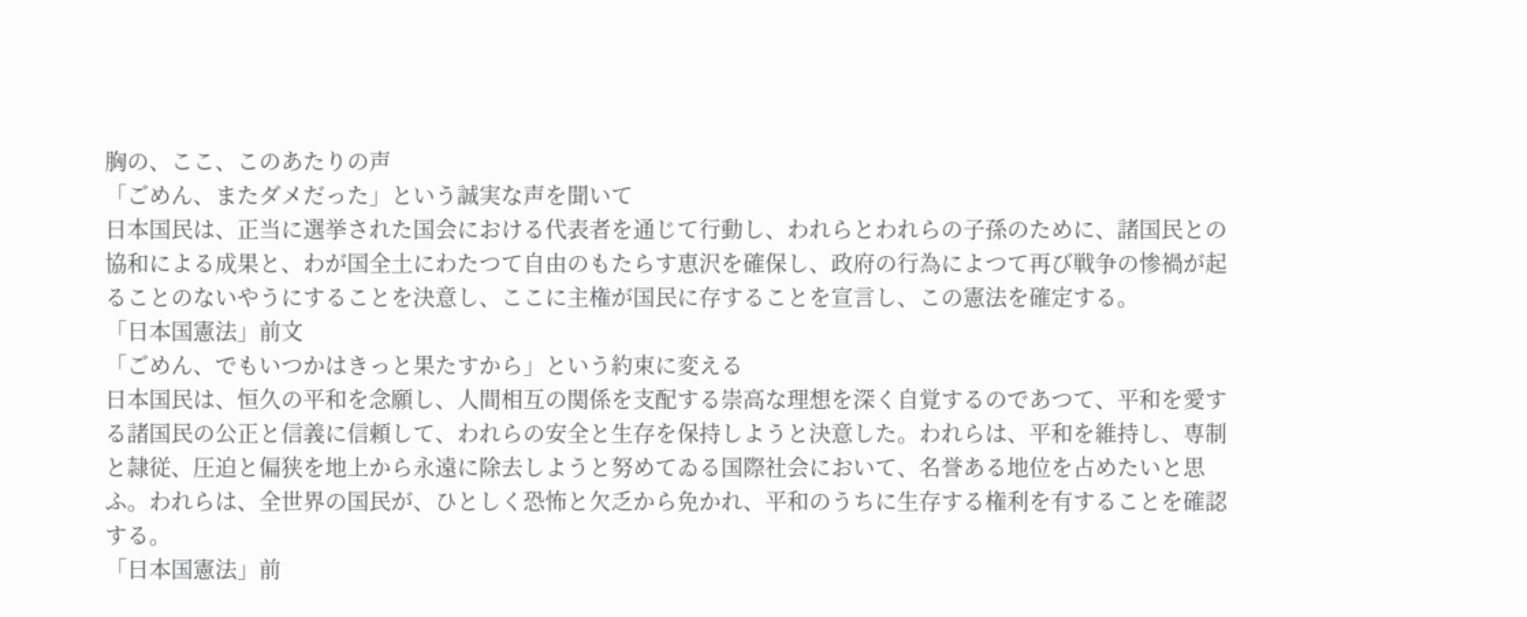胸の、ここ、このあたりの声
「ごめん、またダメだった」という誠実な声を聞いて
日本国民は、正当に選挙された国会における代表者を通じて行動し、われらとわれらの子孫のために、諸国民との協和による成果と、わが国全土にわたつて自由のもたらす恵沢を確保し、政府の行為によつて再び戦争の惨禍が起ることのないやうにすることを決意し、ここに主権が国民に存することを宣言し、この憲法を確定する。
「日本国憲法」前文
「ごめん、でもいつかはきっと果たすから」という約束に変える
日本国民は、恒久の平和を念願し、人間相互の関係を支配する崇高な理想を深く自覚するのであつて、平和を愛する諸国民の公正と信義に信頼して、われらの安全と生存を保持しようと決意した。われらは、平和を維持し、専制と隷従、圧迫と偏狭を地上から永遠に除去しようと努めてゐる国際社会において、名誉ある地位を占めたいと思ふ。われらは、全世界の国民が、ひとしく恐怖と欠乏から免かれ、平和のうちに生存する権利を有することを確認する。
「日本国憲法」前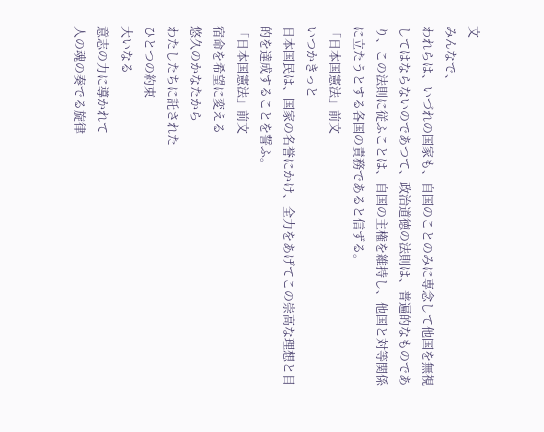文
みんなで、
われらは、いづれの国家も、自国のことのみに専念して他国を無視してはならないのであつて、政治道徳の法則は、普遍的なものであり、この法則に従ふことは、自国の主権を維持し、他国と対等関係に立たうとする各国の責務であると信ずる。
「日本国憲法」前文
いつかきっと
日本国民は、国家の名誉にかけ、全力をあげてこの崇高な理想と目的を達成することを誓ふ。
「日本国憲法」前文
宿命を希望に変える
悠久のかなたから
わたしたちに託された
ひとつの約束
大いなる
意志の力に導かれて
人の魂の奏でる旋律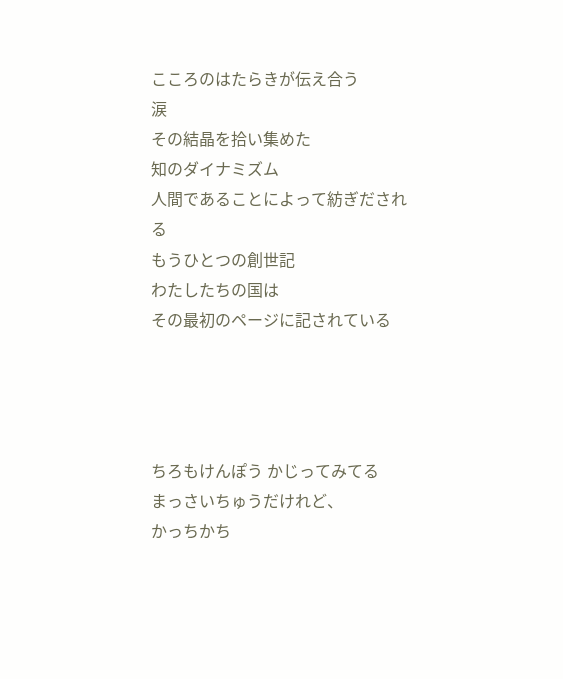こころのはたらきが伝え合う
涙
その結晶を拾い集めた
知のダイナミズム
人間であることによって紡ぎだされる
もうひとつの創世記
わたしたちの国は
その最初のページに記されている




ちろもけんぽう かじってみてる
まっさいちゅうだけれど、
かっちかち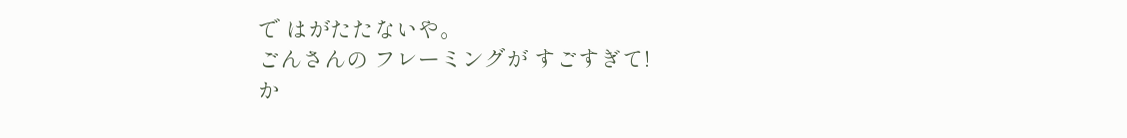で はがたたないや。
ごんさんの フレーミングが すごすぎて!
か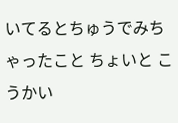いてるとちゅうでみちゃったこと ちょいと こうかい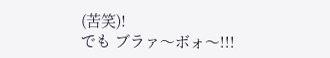(苦笑)!
でも ブラァ〜ボォ〜!!!